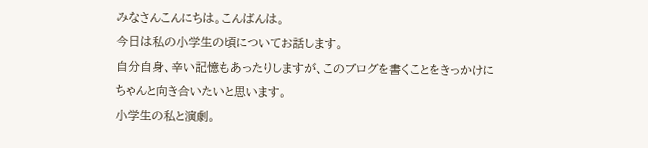みなさんこんにちは。こんばんは。
今日は私の小学生の頃についてお話します。
自分自身、辛い記憶もあったりしますが、このブログを書くことをきっかけにちゃんと向き合いたいと思います。
小学生の私と演劇。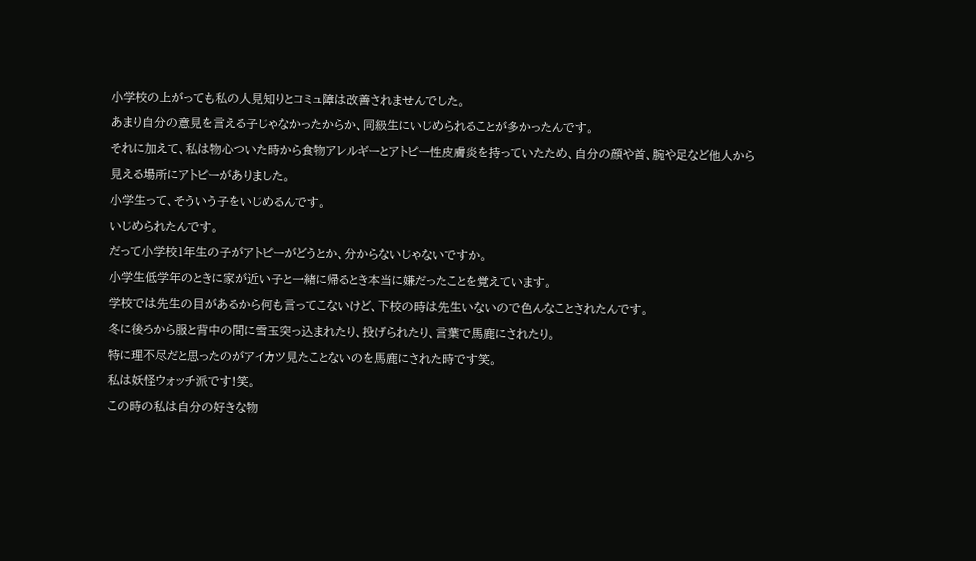小学校の上がっても私の人見知りとコミュ障は改善されませんでした。
あまり自分の意見を言える子じゃなかったからか、同級生にいじめられることが多かったんです。
それに加えて、私は物心ついた時から食物アレルギーとアトピー性皮膚炎を持っていたため、自分の顔や首、腕や足など他人から見える場所にアトピーがありました。
小学生って、そういう子をいじめるんです。
いじめられたんです。
だって小学校1年生の子がアトピーがどうとか、分からないじゃないですか。
小学生低学年のときに家が近い子と一緒に帰るとき本当に嫌だったことを覚えています。
学校では先生の目があるから何も言ってこないけど、下校の時は先生いないので色んなことされたんです。
冬に後ろから服と背中の間に雪玉突っ込まれたり、投げられたり、言葉で馬鹿にされたり。
特に理不尽だと思ったのがアイカツ見たことないのを馬鹿にされた時です笑。
私は妖怪ウォッチ派です!笑。
この時の私は自分の好きな物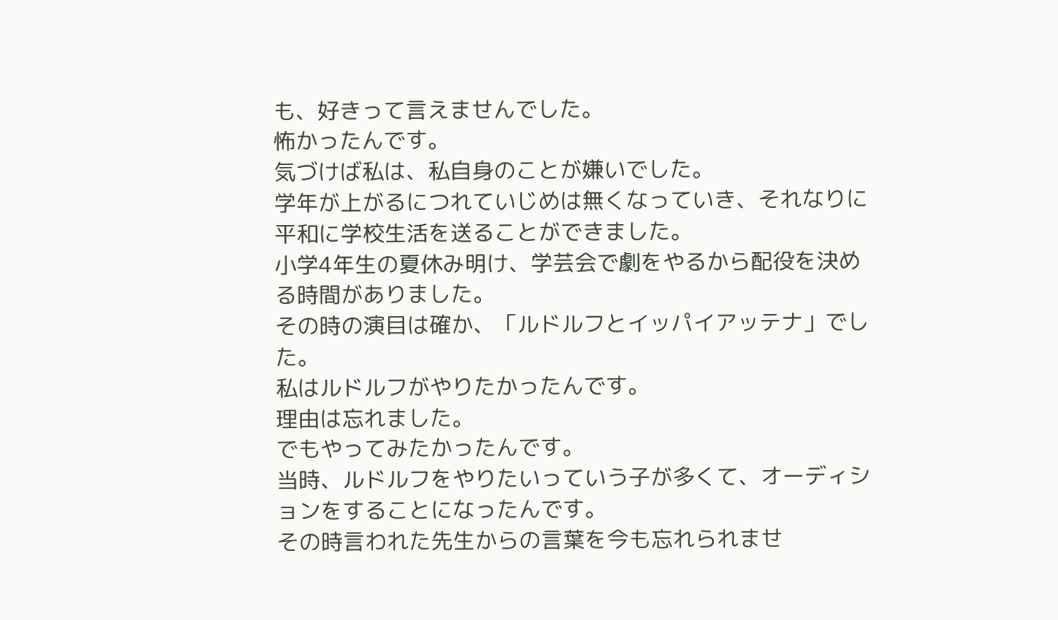も、好きって言えませんでした。
怖かったんです。
気づけば私は、私自身のことが嫌いでした。
学年が上がるにつれていじめは無くなっていき、それなりに平和に学校生活を送ることができました。
小学4年生の夏休み明け、学芸会で劇をやるから配役を決める時間がありました。
その時の演目は確か、「ルドルフとイッパイアッテナ」でした。
私はルドルフがやりたかったんです。
理由は忘れました。
でもやってみたかったんです。
当時、ルドルフをやりたいっていう子が多くて、オーディションをすることになったんです。
その時言われた先生からの言葉を今も忘れられませ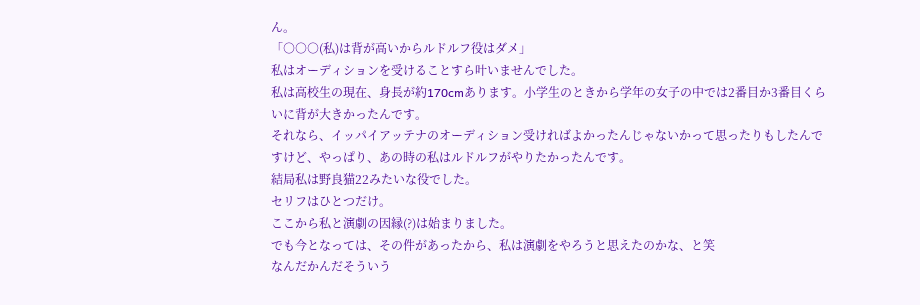ん。
「○○○(私)は背が高いからルドルフ役はダメ」
私はオーディションを受けることすら叶いませんでした。
私は高校生の現在、身長が約170cmあります。小学生のときから学年の女子の中では2番目か3番目くらいに背が大きかったんです。
それなら、イッパイアッテナのオーディション受ければよかったんじゃないかって思ったりもしたんですけど、やっぱり、あの時の私はルドルフがやりたかったんです。
結局私は野良猫22みたいな役でした。
セリフはひとつだけ。
ここから私と演劇の因縁(?)は始まりました。
でも今となっては、その件があったから、私は演劇をやろうと思えたのかな、と笑
なんだかんだそういう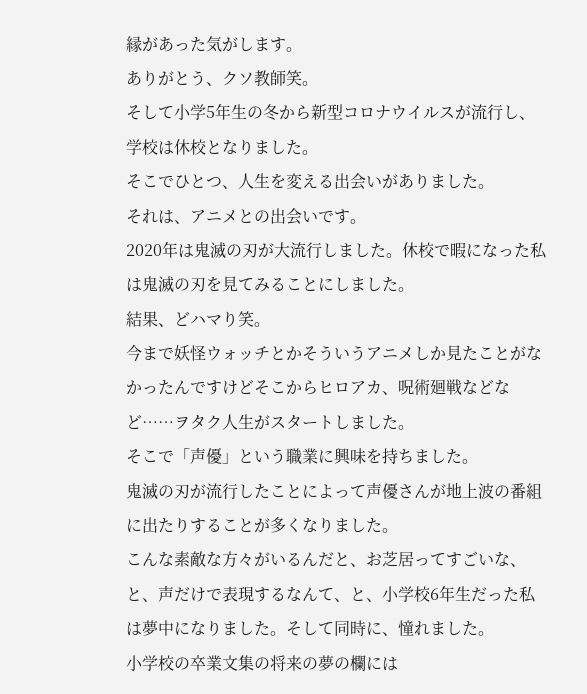縁があった気がします。
ありがとう、クソ教師笑。
そして小学5年生の冬から新型コロナウイルスが流行し、学校は休校となりました。
そこでひとつ、人生を変える出会いがありました。
それは、アニメとの出会いです。
2020年は鬼滅の刃が大流行しました。休校で暇になった私は鬼滅の刃を見てみることにしました。
結果、どハマり笑。
今まで妖怪ウォッチとかそういうアニメしか見たことがなかったんですけどそこからヒロアカ、呪術廻戦などなど……ヲタク人生がスタートしました。
そこで「声優」という職業に興味を持ちました。
鬼滅の刃が流行したことによって声優さんが地上波の番組に出たりすることが多くなりました。
こんな素敵な方々がいるんだと、お芝居ってすごいな、と、声だけで表現するなんて、と、小学校6年生だった私は夢中になりました。そして同時に、憧れました。
小学校の卒業文集の将来の夢の欄には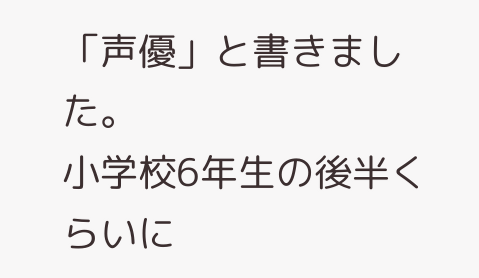「声優」と書きました。
小学校6年生の後半くらいに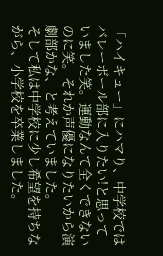「ハイキュー」にハマり、中学校ではバレーボール部に入りたい!と思っていました笑。運動なんて全くできないのに笑。それか声優になりたいから演劇部かな、と考えていました。
そして私は中学校に少し希望を持ちながら、小学校を卒業しました。